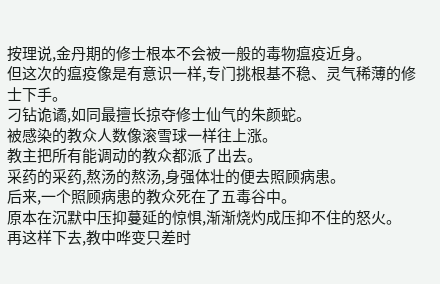按理说,金丹期的修士根本不会被一般的毒物瘟疫近身。
但这次的瘟疫像是有意识一样,专门挑根基不稳、灵气稀薄的修士下手。
刁钻诡谲,如同最擅长掠夺修士仙气的朱颜蛇。
被感染的教众人数像滚雪球一样往上涨。
教主把所有能调动的教众都派了出去。
采药的采药,熬汤的熬汤,身强体壮的便去照顾病患。
后来,一个照顾病患的教众死在了五毒谷中。
原本在沉默中压抑蔓延的惊惧,渐渐烧灼成压抑不住的怒火。
再这样下去,教中哗变只差时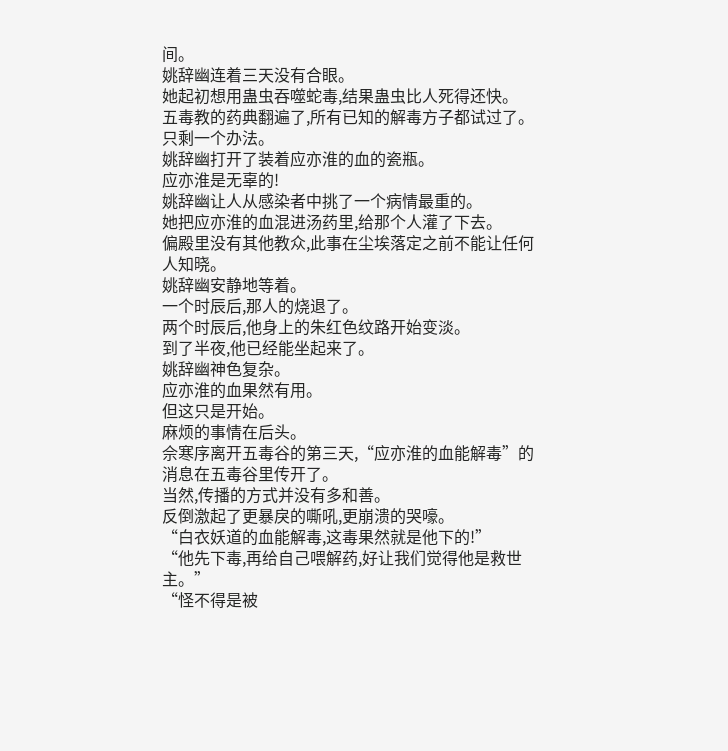间。
姚辞幽连着三天没有合眼。
她起初想用蛊虫吞噬蛇毒,结果蛊虫比人死得还快。
五毒教的药典翻遍了,所有已知的解毒方子都试过了。
只剩一个办法。
姚辞幽打开了装着应亦淮的血的瓷瓶。
应亦淮是无辜的!
姚辞幽让人从感染者中挑了一个病情最重的。
她把应亦淮的血混进汤药里,给那个人灌了下去。
偏殿里没有其他教众,此事在尘埃落定之前不能让任何人知晓。
姚辞幽安静地等着。
一个时辰后,那人的烧退了。
两个时辰后,他身上的朱红色纹路开始变淡。
到了半夜,他已经能坐起来了。
姚辞幽神色复杂。
应亦淮的血果然有用。
但这只是开始。
麻烦的事情在后头。
佘寒序离开五毒谷的第三天,“应亦淮的血能解毒”的消息在五毒谷里传开了。
当然,传播的方式并没有多和善。
反倒激起了更暴戾的嘶吼,更崩溃的哭嚎。
“白衣妖道的血能解毒,这毒果然就是他下的!”
“他先下毒,再给自己喂解药,好让我们觉得他是救世主。”
“怪不得是被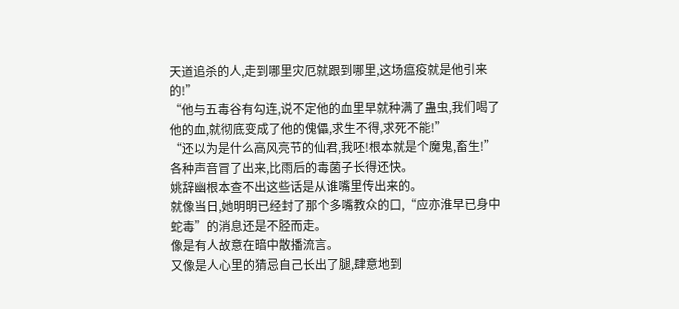天道追杀的人,走到哪里灾厄就跟到哪里,这场瘟疫就是他引来的!”
“他与五毒谷有勾连,说不定他的血里早就种满了蛊虫,我们喝了他的血,就彻底变成了他的傀儡,求生不得,求死不能!”
“还以为是什么高风亮节的仙君,我呸!根本就是个魔鬼,畜生!”
各种声音冒了出来,比雨后的毒菌子长得还快。
姚辞幽根本查不出这些话是从谁嘴里传出来的。
就像当日,她明明已经封了那个多嘴教众的口,“应亦淮早已身中蛇毒”的消息还是不胫而走。
像是有人故意在暗中散播流言。
又像是人心里的猜忌自己长出了腿,肆意地到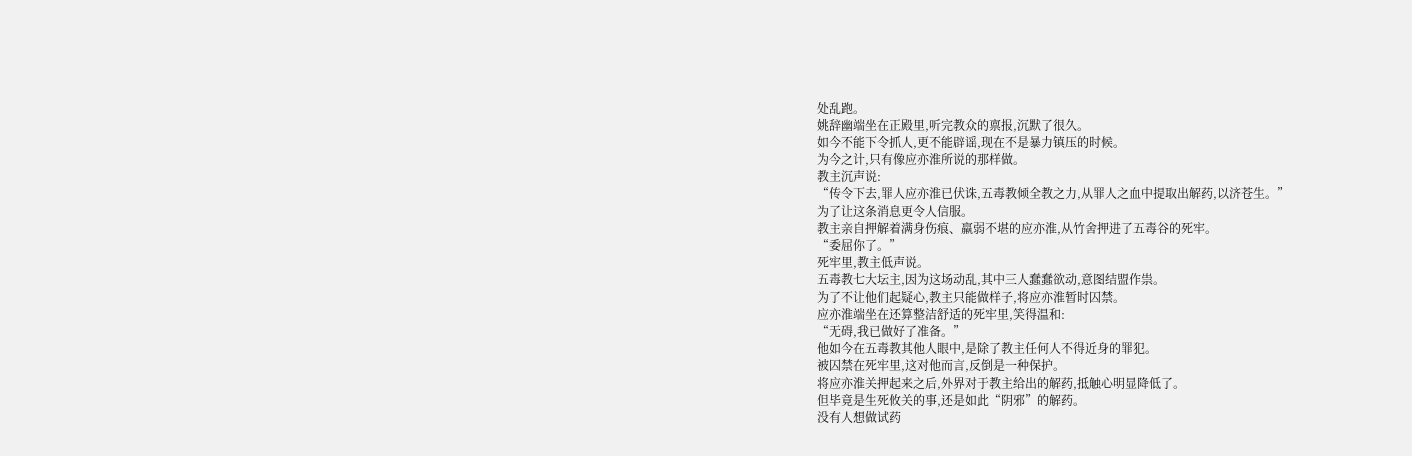处乱跑。
姚辞幽端坐在正殿里,听完教众的禀报,沉默了很久。
如今不能下令抓人,更不能辟谣,现在不是暴力镇压的时候。
为今之计,只有像应亦淮所说的那样做。
教主沉声说:
“传令下去,罪人应亦淮已伏诛,五毒教倾全教之力,从罪人之血中提取出解药,以济苍生。”
为了让这条消息更令人信服。
教主亲自押解着满身伤痕、羸弱不堪的应亦淮,从竹舍押进了五毒谷的死牢。
“委屈你了。”
死牢里,教主低声说。
五毒教七大坛主,因为这场动乱,其中三人蠢蠢欲动,意图结盟作祟。
为了不让他们起疑心,教主只能做样子,将应亦淮暂时囚禁。
应亦淮端坐在还算整洁舒适的死牢里,笑得温和:
“无碍,我已做好了准备。”
他如今在五毒教其他人眼中,是除了教主任何人不得近身的罪犯。
被囚禁在死牢里,这对他而言,反倒是一种保护。
将应亦淮关押起来之后,外界对于教主给出的解药,抵触心明显降低了。
但毕竟是生死攸关的事,还是如此“阴邪”的解药。
没有人想做试药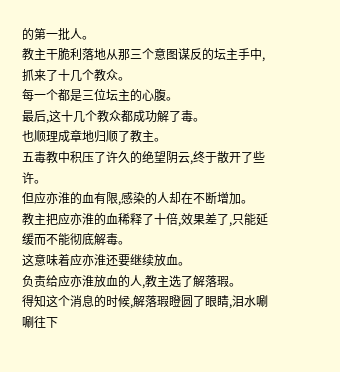的第一批人。
教主干脆利落地从那三个意图谋反的坛主手中,抓来了十几个教众。
每一个都是三位坛主的心腹。
最后,这十几个教众都成功解了毒。
也顺理成章地归顺了教主。
五毒教中积压了许久的绝望阴云,终于散开了些许。
但应亦淮的血有限,感染的人却在不断增加。
教主把应亦淮的血稀释了十倍,效果差了,只能延缓而不能彻底解毒。
这意味着应亦淮还要继续放血。
负责给应亦淮放血的人,教主选了解落瑕。
得知这个消息的时候,解落瑕瞪圆了眼睛,泪水唰唰往下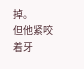掉。
但他紧咬着牙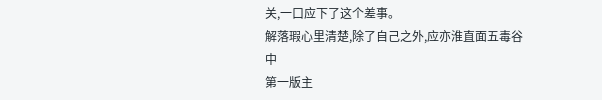关,一口应下了这个差事。
解落瑕心里清楚,除了自己之外,应亦淮直面五毒谷中
第一版主